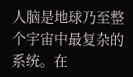人脑是地球乃至整个宇宙中最复杂的系统。在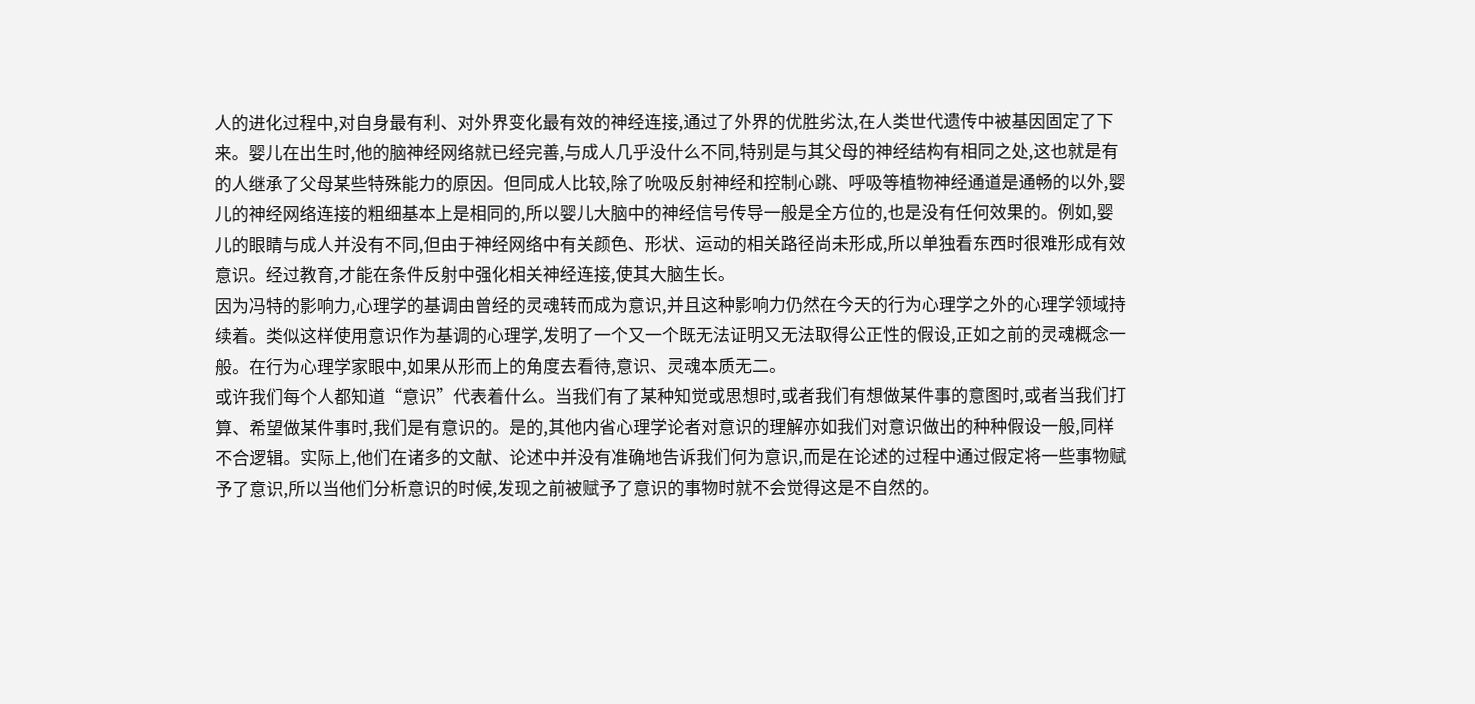人的进化过程中,对自身最有利、对外界变化最有效的神经连接,通过了外界的优胜劣汰,在人类世代遗传中被基因固定了下来。婴儿在出生时,他的脑神经网络就已经完善,与成人几乎没什么不同,特别是与其父母的神经结构有相同之处,这也就是有的人继承了父母某些特殊能力的原因。但同成人比较,除了吮吸反射神经和控制心跳、呼吸等植物神经通道是通畅的以外,婴儿的神经网络连接的粗细基本上是相同的,所以婴儿大脑中的神经信号传导一般是全方位的,也是没有任何效果的。例如,婴儿的眼睛与成人并没有不同,但由于神经网络中有关颜色、形状、运动的相关路径尚未形成,所以单独看东西时很难形成有效意识。经过教育,才能在条件反射中强化相关神经连接,使其大脑生长。
因为冯特的影响力,心理学的基调由曾经的灵魂转而成为意识,并且这种影响力仍然在今天的行为心理学之外的心理学领域持续着。类似这样使用意识作为基调的心理学,发明了一个又一个既无法证明又无法取得公正性的假设,正如之前的灵魂概念一般。在行为心理学家眼中,如果从形而上的角度去看待,意识、灵魂本质无二。
或许我们每个人都知道“意识”代表着什么。当我们有了某种知觉或思想时,或者我们有想做某件事的意图时,或者当我们打算、希望做某件事时,我们是有意识的。是的,其他内省心理学论者对意识的理解亦如我们对意识做出的种种假设一般,同样不合逻辑。实际上,他们在诸多的文献、论述中并没有准确地告诉我们何为意识,而是在论述的过程中通过假定将一些事物赋予了意识,所以当他们分析意识的时候,发现之前被赋予了意识的事物时就不会觉得这是不自然的。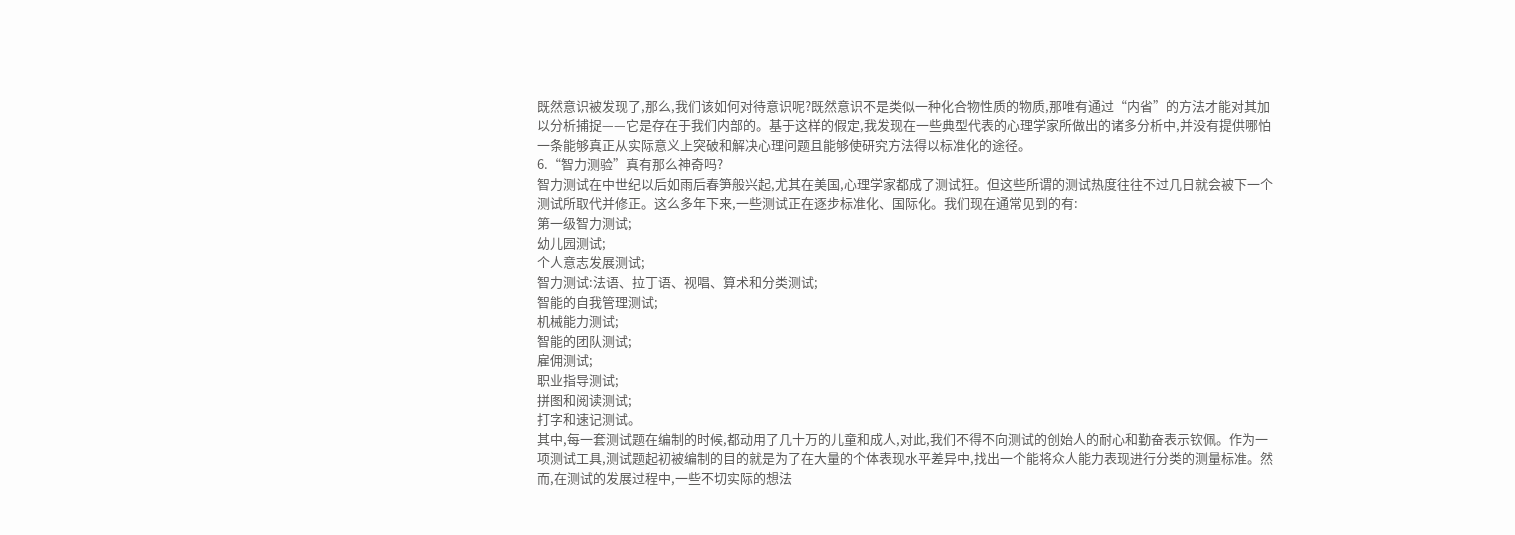既然意识被发现了,那么,我们该如何对待意识呢?既然意识不是类似一种化合物性质的物质,那唯有通过“内省”的方法才能对其加以分析捕捉——它是存在于我们内部的。基于这样的假定,我发现在一些典型代表的心理学家所做出的诸多分析中,并没有提供哪怕一条能够真正从实际意义上突破和解决心理问题且能够使研究方法得以标准化的途径。
6.“智力测验”真有那么神奇吗?
智力测试在中世纪以后如雨后春笋般兴起,尤其在美国,心理学家都成了测试狂。但这些所谓的测试热度往往不过几日就会被下一个测试所取代并修正。这么多年下来,一些测试正在逐步标准化、国际化。我们现在通常见到的有:
第一级智力测试;
幼儿园测试;
个人意志发展测试;
智力测试:法语、拉丁语、视唱、算术和分类测试;
智能的自我管理测试;
机械能力测试;
智能的团队测试;
雇佣测试;
职业指导测试;
拼图和阅读测试;
打字和速记测试。
其中,每一套测试题在编制的时候,都动用了几十万的儿童和成人,对此,我们不得不向测试的创始人的耐心和勤奋表示钦佩。作为一项测试工具,测试题起初被编制的目的就是为了在大量的个体表现水平差异中,找出一个能将众人能力表现进行分类的测量标准。然而,在测试的发展过程中,一些不切实际的想法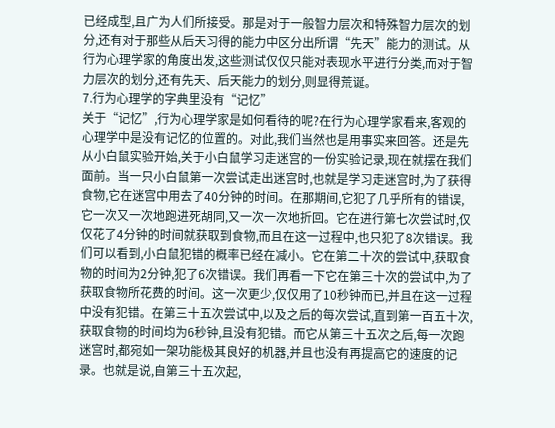已经成型,且广为人们所接受。那是对于一般智力层次和特殊智力层次的划分,还有对于那些从后天习得的能力中区分出所谓“先天”能力的测试。从行为心理学家的角度出发,这些测试仅仅只能对表现水平进行分类,而对于智力层次的划分,还有先天、后天能力的划分,则显得荒诞。
7.行为心理学的字典里没有“记忆”
关于“记忆”,行为心理学家是如何看待的呢?在行为心理学家看来,客观的心理学中是没有记忆的位置的。对此,我们当然也是用事实来回答。还是先从小白鼠实验开始,关于小白鼠学习走迷宫的一份实验记录,现在就摆在我们面前。当一只小白鼠第一次尝试走出迷宫时,也就是学习走迷宫时,为了获得食物,它在迷宫中用去了40分钟的时间。在那期间,它犯了几乎所有的错误,它一次又一次地跑进死胡同,又一次一次地折回。它在进行第七次尝试时,仅仅花了4分钟的时间就获取到食物,而且在这一过程中,也只犯了8次错误。我们可以看到,小白鼠犯错的概率已经在减小。它在第二十次的尝试中,获取食物的时间为2分钟,犯了6次错误。我们再看一下它在第三十次的尝试中,为了获取食物所花费的时间。这一次更少,仅仅用了10秒钟而已,并且在这一过程中没有犯错。在第三十五次尝试中,以及之后的每次尝试,直到第一百五十次,获取食物的时间均为6秒钟,且没有犯错。而它从第三十五次之后,每一次跑迷宫时,都宛如一架功能极其良好的机器,并且也没有再提高它的速度的记录。也就是说,自第三十五次起,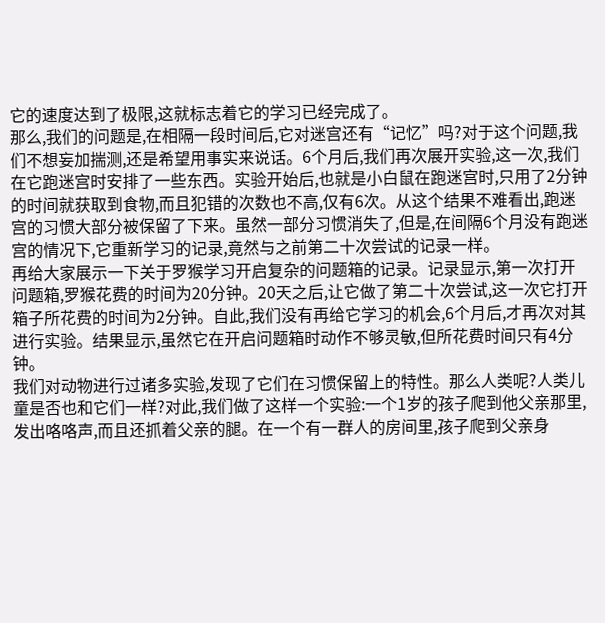它的速度达到了极限,这就标志着它的学习已经完成了。
那么,我们的问题是,在相隔一段时间后,它对迷宫还有“记忆”吗?对于这个问题,我们不想妄加揣测,还是希望用事实来说话。6个月后,我们再次展开实验,这一次,我们在它跑迷宫时安排了一些东西。实验开始后,也就是小白鼠在跑迷宫时,只用了2分钟的时间就获取到食物,而且犯错的次数也不高,仅有6次。从这个结果不难看出,跑迷宫的习惯大部分被保留了下来。虽然一部分习惯消失了,但是,在间隔6个月没有跑迷宫的情况下,它重新学习的记录,竟然与之前第二十次尝试的记录一样。
再给大家展示一下关于罗猴学习开启复杂的问题箱的记录。记录显示,第一次打开问题箱,罗猴花费的时间为20分钟。20天之后,让它做了第二十次尝试,这一次它打开箱子所花费的时间为2分钟。自此,我们没有再给它学习的机会,6个月后,才再次对其进行实验。结果显示,虽然它在开启问题箱时动作不够灵敏,但所花费时间只有4分钟。
我们对动物进行过诸多实验,发现了它们在习惯保留上的特性。那么人类呢?人类儿童是否也和它们一样?对此,我们做了这样一个实验:一个1岁的孩子爬到他父亲那里,发出咯咯声,而且还抓着父亲的腿。在一个有一群人的房间里,孩子爬到父亲身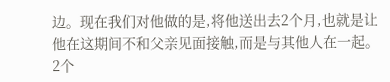边。现在我们对他做的是,将他送出去2个月,也就是让他在这期间不和父亲见面接触,而是与其他人在一起。2个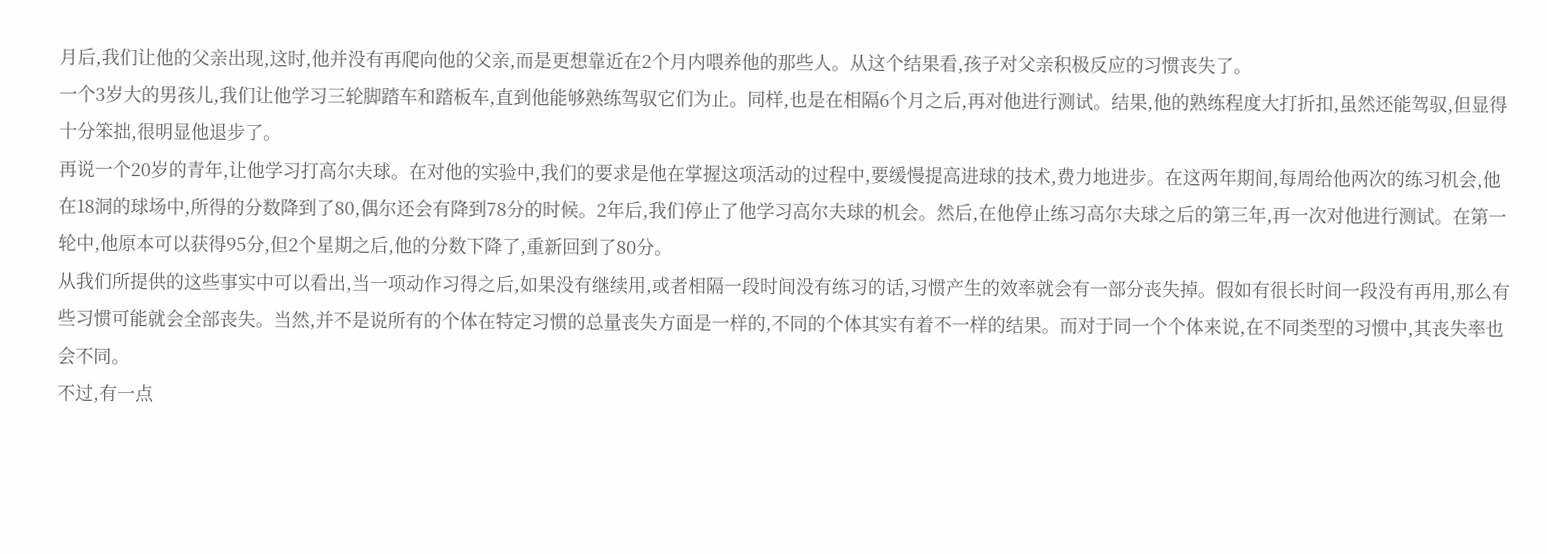月后,我们让他的父亲出现,这时,他并没有再爬向他的父亲,而是更想靠近在2个月内喂养他的那些人。从这个结果看,孩子对父亲积极反应的习惯丧失了。
一个3岁大的男孩儿,我们让他学习三轮脚踏车和踏板车,直到他能够熟练驾驭它们为止。同样,也是在相隔6个月之后,再对他进行测试。结果,他的熟练程度大打折扣,虽然还能驾驭,但显得十分笨拙,很明显他退步了。
再说一个20岁的青年,让他学习打高尔夫球。在对他的实验中,我们的要求是他在掌握这项活动的过程中,要缓慢提高进球的技术,费力地进步。在这两年期间,每周给他两次的练习机会,他在18洞的球场中,所得的分数降到了80,偶尔还会有降到78分的时候。2年后,我们停止了他学习高尔夫球的机会。然后,在他停止练习高尔夫球之后的第三年,再一次对他进行测试。在第一轮中,他原本可以获得95分,但2个星期之后,他的分数下降了,重新回到了80分。
从我们所提供的这些事实中可以看出,当一项动作习得之后,如果没有继续用,或者相隔一段时间没有练习的话,习惯产生的效率就会有一部分丧失掉。假如有很长时间一段没有再用,那么有些习惯可能就会全部丧失。当然,并不是说所有的个体在特定习惯的总量丧失方面是一样的,不同的个体其实有着不一样的结果。而对于同一个个体来说,在不同类型的习惯中,其丧失率也会不同。
不过,有一点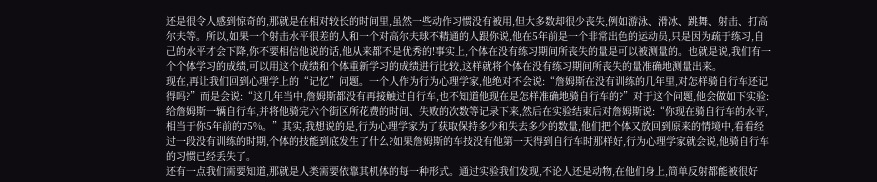还是很令人感到惊奇的,那就是在相对较长的时间里,虽然一些动作习惯没有被用,但大多数却很少丧失,例如游泳、滑冰、跳舞、射击、打高尔夫等。所以,如果一个射击水平很差的人和一个对高尔夫球不精通的人跟你说,他在5年前是一个非常出色的运动员,只是因为疏于练习,自己的水平才会下降,你不要相信他说的话,他从来都不是优秀的!事实上,个体在没有练习期间所丧失的量是可以被测量的。也就是说,我们有一个个体学习的成绩,可以用这个成绩和个体重新学习的成绩进行比较,这样就将个体在没有练习期间所丧失的量准确地测量出来。
现在,再让我们回到心理学上的“记忆”问题。一个人作为行为心理学家,他绝对不会说:“詹姆斯在没有训练的几年里,对怎样骑自行车还记得吗?”而是会说:“这几年当中,詹姆斯都没有再接触过自行车,也不知道他现在是怎样准确地骑自行车的?”对于这个问题,他会做如下实验:给詹姆斯一辆自行车,并将他骑完六个街区所花费的时间、失败的次数等记录下来,然后在实验结束后对詹姆斯说:“你现在骑自行车的水平,相当于你5年前的75%。”其实,我想说的是,行为心理学家为了获取保持多少和失去多少的数量,他们把个体又放回到原来的情境中,看看经过一段没有训练的时期,个体的技能到底发生了什么?如果詹姆斯的车技没有他第一天得到自行车时那样好,行为心理学家就会说,他骑自行车的习惯已经丢失了。
还有一点我们需要知道,那就是人类需要依靠其机体的每一种形式。通过实验我们发现,不论人还是动物,在他们身上,简单反射都能被很好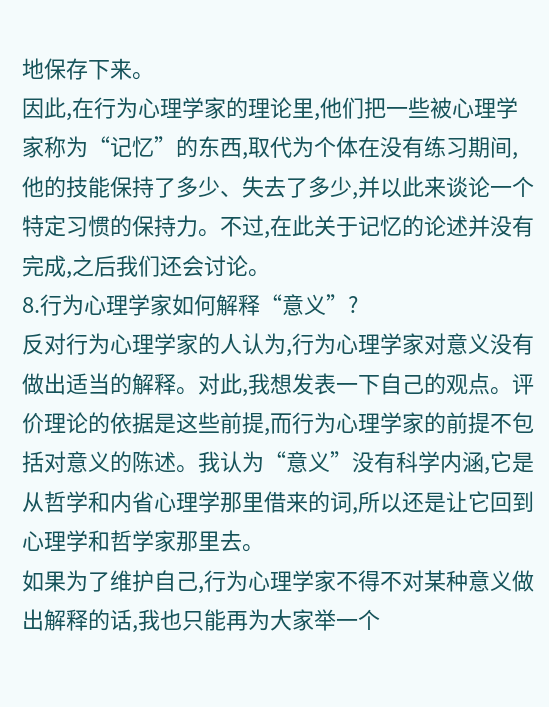地保存下来。
因此,在行为心理学家的理论里,他们把一些被心理学家称为“记忆”的东西,取代为个体在没有练习期间,他的技能保持了多少、失去了多少,并以此来谈论一个特定习惯的保持力。不过,在此关于记忆的论述并没有完成,之后我们还会讨论。
8.行为心理学家如何解释“意义”?
反对行为心理学家的人认为,行为心理学家对意义没有做出适当的解释。对此,我想发表一下自己的观点。评价理论的依据是这些前提,而行为心理学家的前提不包括对意义的陈述。我认为“意义”没有科学内涵,它是从哲学和内省心理学那里借来的词,所以还是让它回到心理学和哲学家那里去。
如果为了维护自己,行为心理学家不得不对某种意义做出解释的话,我也只能再为大家举一个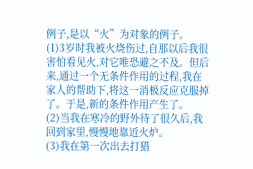例子,是以“火”为对象的例子。
(1)3岁时我被火烧伤过,自那以后我很害怕看见火,对它唯恐避之不及。但后来,通过一个无条件作用的过程,我在家人的帮助下,将这一消极反应克服掉了。于是,新的条件作用产生了。
(2)当我在寒冷的野外待了很久后,我回到家里,慢慢地靠近火炉。
(3)我在第一次出去打猎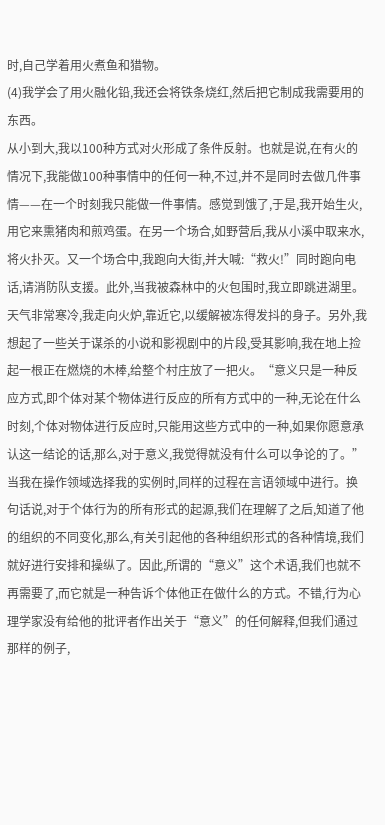时,自己学着用火煮鱼和猎物。
(4)我学会了用火融化铅,我还会将铁条烧红,然后把它制成我需要用的东西。
从小到大,我以100种方式对火形成了条件反射。也就是说,在有火的情况下,我能做100种事情中的任何一种,不过,并不是同时去做几件事情——在一个时刻我只能做一件事情。感觉到饿了,于是,我开始生火,用它来熏猪肉和煎鸡蛋。在另一个场合,如野营后,我从小溪中取来水,将火扑灭。又一个场合中,我跑向大街,并大喊:“救火!”同时跑向电话,请消防队支援。此外,当我被森林中的火包围时,我立即跳进湖里。天气非常寒冷,我走向火炉,靠近它,以缓解被冻得发抖的身子。另外,我想起了一些关于谋杀的小说和影视剧中的片段,受其影响,我在地上捡起一根正在燃烧的木棒,给整个村庄放了一把火。“意义只是一种反应方式,即个体对某个物体进行反应的所有方式中的一种,无论在什么时刻,个体对物体进行反应时,只能用这些方式中的一种,如果你愿意承认这一结论的话,那么,对于意义,我觉得就没有什么可以争论的了。”
当我在操作领域选择我的实例时,同样的过程在言语领域中进行。换句话说,对于个体行为的所有形式的起源,我们在理解了之后,知道了他的组织的不同变化,那么,有关引起他的各种组织形式的各种情境,我们就好进行安排和操纵了。因此,所谓的“意义”这个术语,我们也就不再需要了,而它就是一种告诉个体他正在做什么的方式。不错,行为心理学家没有给他的批评者作出关于“意义”的任何解释,但我们通过那样的例子,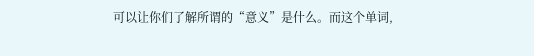可以让你们了解所谓的“意义”是什么。而这个单词,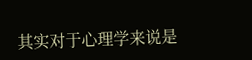其实对于心理学来说是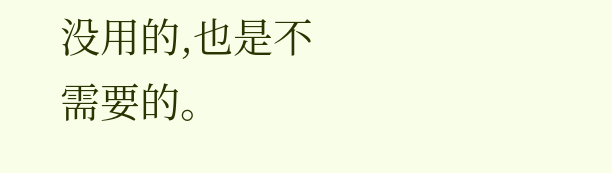没用的,也是不需要的。